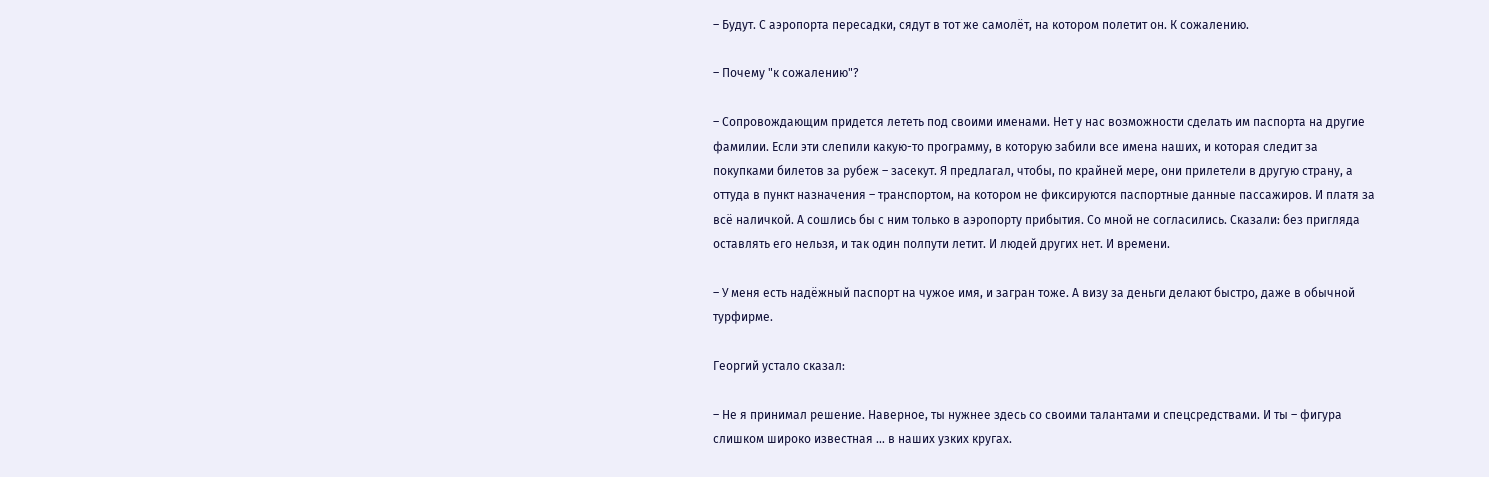– Будут. С аэропорта пересадки, сядут в тот же самолёт, на котором полетит он. К сожалению.

– Почему "к сожалению"?

– Сопровождающим придется лететь под своими именами. Нет у нас возможности сделать им паспорта на другие фамилии. Если эти слепили какую-то программу, в которую забили все имена наших, и которая следит за покупками билетов за рубеж – засекут. Я предлагал, чтобы, по крайней мере, они прилетели в другую страну, а оттуда в пункт назначения – транспортом, на котором не фиксируются паспортные данные пассажиров. И платя за всё наличкой. А сошлись бы с ним только в аэропорту прибытия. Со мной не согласились. Сказали: без пригляда оставлять его нельзя, и так один полпути летит. И людей других нет. И времени.

– У меня есть надёжный паспорт на чужое имя, и загран тоже. А визу за деньги делают быстро, даже в обычной турфирме.

Георгий устало сказал:

– Не я принимал решение. Наверное, ты нужнее здесь со своими талантами и спецсредствами. И ты – фигура слишком широко известная … в наших узких кругах.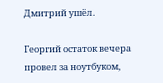Дмитрий ушёл.

Георгий остаток вечера провел за ноутбуком,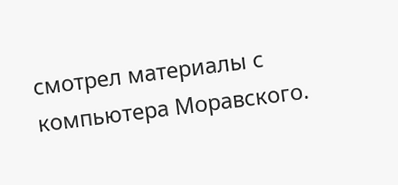смотрел материалы с компьютера Моравского.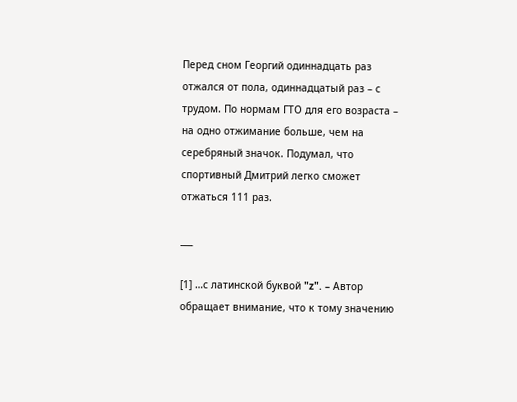Перед сном Георгий одиннадцать раз отжался от пола, одиннадцатый раз – с трудом. По нормам ГТО для его возраста – на одно отжимание больше, чем на серебряный значок. Подумал, что спортивный Дмитрий легко сможет отжаться 111 раз.

___

[1] …с латинской буквой "z". – Автор обращает внимание, что к тому значению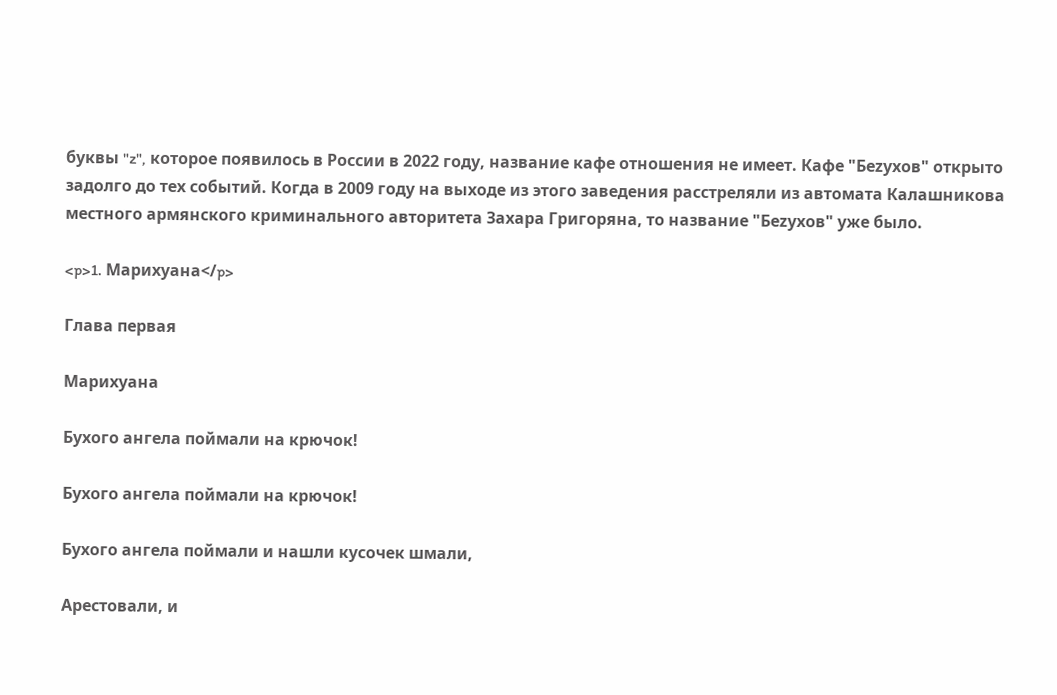буквы "z", которое появилось в России в 2022 году, название кафе отношения не имеет. Кафе "Беzухов" открыто задолго до тех событий. Когда в 2009 году на выходе из этого заведения расстреляли из автомата Калашникова местного армянского криминального авторитета Захара Григоряна, то название "Беzухов" уже было.

<p>1. Марихуана</p>

Глава первая

Марихуана

Бухого ангела поймали на крючок!

Бухого ангела поймали на крючок!

Бухого ангела поймали и нашли кусочек шмали,

Арестовали, и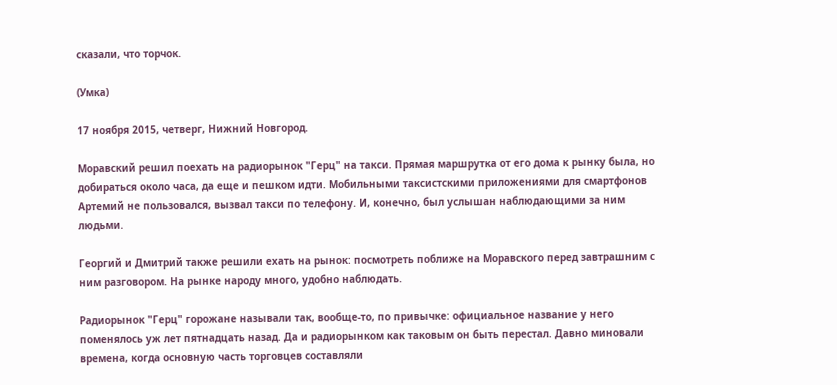сказали, что торчок.

(Умка)

17 ноября 2015, четверг, Нижний Новгород.

Моравский решил поехать на радиорынок "Герц" на такси. Прямая маршрутка от его дома к рынку была, но добираться около часа, да еще и пешком идти. Мобильными таксистскими приложениями для смартфонов Артемий не пользовался, вызвал такси по телефону. И, конечно, был услышан наблюдающими за ним людьми.

Георгий и Дмитрий также решили ехать на рынок: посмотреть поближе на Моравского перед завтрашним с ним разговором. На рынке народу много, удобно наблюдать.

Радиорынок "Герц" горожане называли так, вообще-то, по привычке: официальное название у него поменялось уж лет пятнадцать назад. Да и радиорынком как таковым он быть перестал. Давно миновали времена, когда основную часть торговцев составляли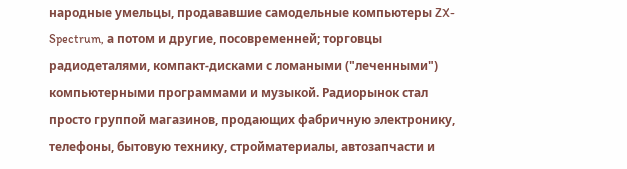народные умельцы, продававшие самодельные компьютеры ZX-Spectrum, а потом и другие, посовременней; торговцы радиодеталями, компакт-дисками с ломаными ("леченными") компьютерными программами и музыкой. Радиорынок стал просто группой магазинов, продающих фабричную электронику, телефоны, бытовую технику, стройматериалы, автозапчасти и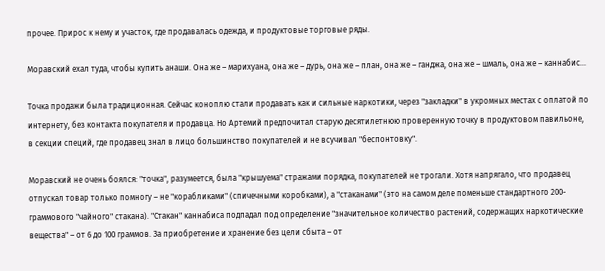прочее. Прирос к нему и участок, где продавалась одежда, и продуктовые торговые ряды.

Моравский ехал туда, чтобы купить анаши. Она же – марихуана, она же – дурь, она же – план, она же – ганджа, она же – шмаль, она же – каннабис…

Точка продажи была традиционная. Сейчас коноплю стали продавать как и сильные наркотики, через "закладки" в укромных местах с оплатой по интернету, без контакта покупателя и продавца. Но Артемий предпочитал старую десятилетнюю проверенную точку в продуктовом павильоне, в секции специй, где продавец знал в лицо большинство покупателей и не всучивал "беспонтовку".

Моравский не очень боялся: "точка", разумеется, была "крышуема" стражами порядка, покупателей не трогали. Хотя напрягало, что продавец отпускал товар только помногу – не "корабликами" (спичечными коробками), а "стаканами" (это на самом деле поменьше стандартного 200-граммового "чайного" стакана). "Стакан" каннабиса подпадал под определение "значительное количество растений, содержащих наркотические вещества" – от 6 до 100 граммов. За приобретение и хранение без цели сбыта – от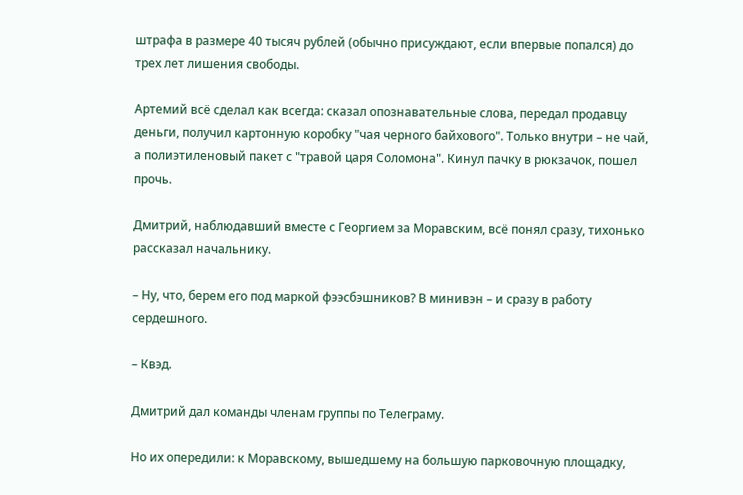штрафа в размере 40 тысяч рублей (обычно присуждают, если впервые попался) до трех лет лишения свободы.

Артемий всё сделал как всегда: сказал опознавательные слова, передал продавцу деньги, получил картонную коробку "чая черного байхового". Только внутри – не чай, а полиэтиленовый пакет с "травой царя Соломона". Кинул пачку в рюкзачок, пошел прочь.

Дмитрий, наблюдавший вместе с Георгием за Моравским, всё понял сразу, тихонько рассказал начальнику.

– Ну, что, берем его под маркой фээсбэшников? В минивэн – и сразу в работу сердешного.

– Квэд.

Дмитрий дал команды членам группы по Телеграму.

Но их опередили: к Моравскому, вышедшему на большую парковочную площадку,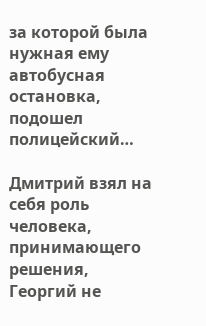за которой была нужная ему автобусная остановка, подошел полицейский…

Дмитрий взял на себя роль человека, принимающего решения, Георгий не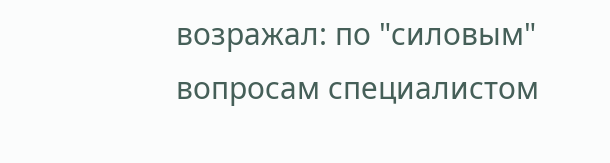возражал: по "силовым" вопросам специалистом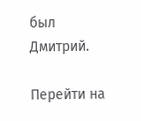был Дмитрий.

Перейти на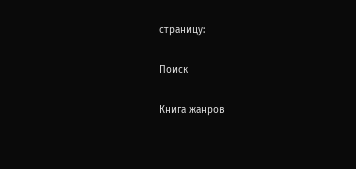страницу:

Поиск

Книга жанров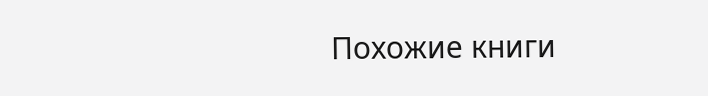Похожие книги